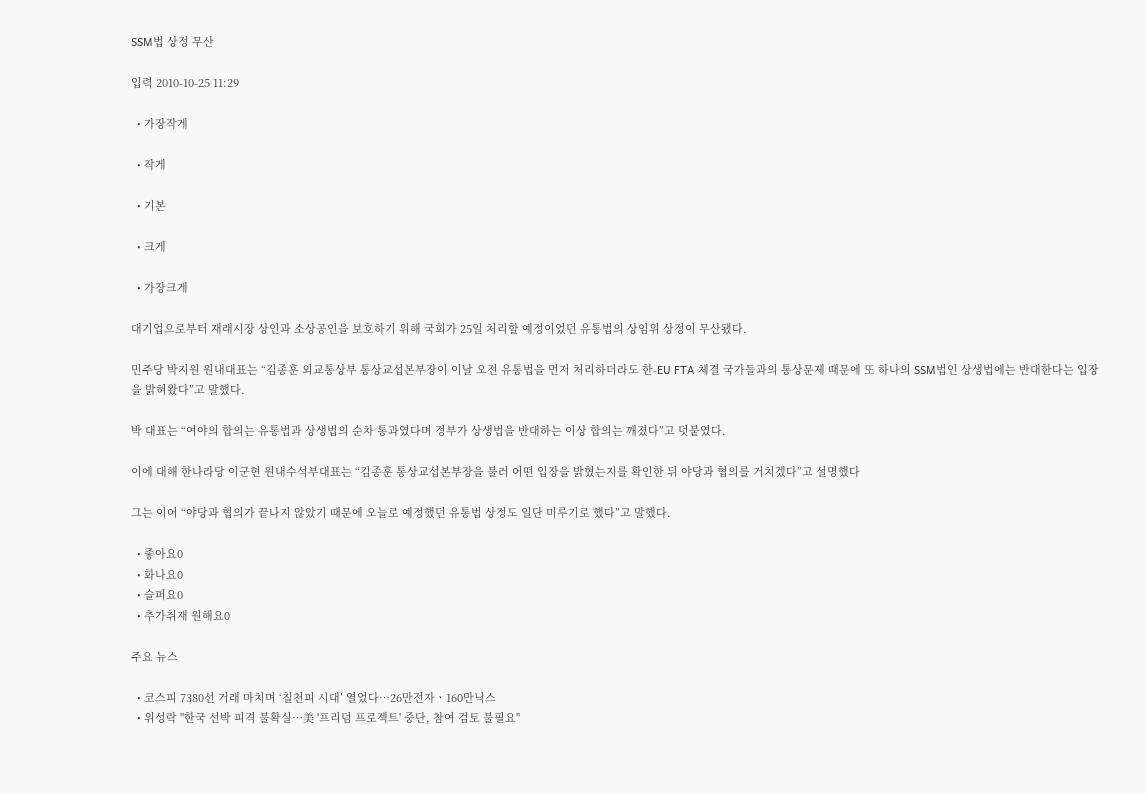SSM법 상정 무산

입력 2010-10-25 11:29

  • 가장작게

  • 작게

  • 기본

  • 크게

  • 가장크게

대기업으로부터 재래시장 상인과 소상공인을 보호하기 위해 국회가 25일 처리할 예정이었던 유통법의 상임위 상정이 무산됐다.

민주당 박지원 원내대표는 “김종훈 외교통상부 통상교섭본부장이 이날 오전 유통법을 먼저 처리하더라도 한-EU FTA 체결 국가들과의 통상문제 때문에 또 하나의 SSM법인 상생법에는 반대한다는 입장을 밝혀왔다”고 말했다.

박 대표는 “여야의 합의는 유통법과 상생법의 순차 통과였다며 정부가 상생법을 반대하는 이상 합의는 깨졌다”고 덧붙였다.

이에 대해 한나라당 이군현 원내수석부대표는 “김종훈 통상교섭본부장을 불러 어떤 입장을 밝혔는지를 확인한 뒤 야당과 협의를 거치겠다”고 설명했다

그는 이어 “야당과 협의가 끝나지 않았기 때문에 오늘로 예정했던 유통법 상정도 일단 미루기로 했다”고 말했다.

  • 좋아요0
  • 화나요0
  • 슬퍼요0
  • 추가취재 원해요0

주요 뉴스

  • 코스피 7380선 거래 마치며 ‘칠천피 시대’ 열었다⋯26만전자ㆍ160만닉스
  • 위성락 "한국 선박 피격 불확실⋯美 '프리덤 프로젝트' 중단, 참여 검토 불필요"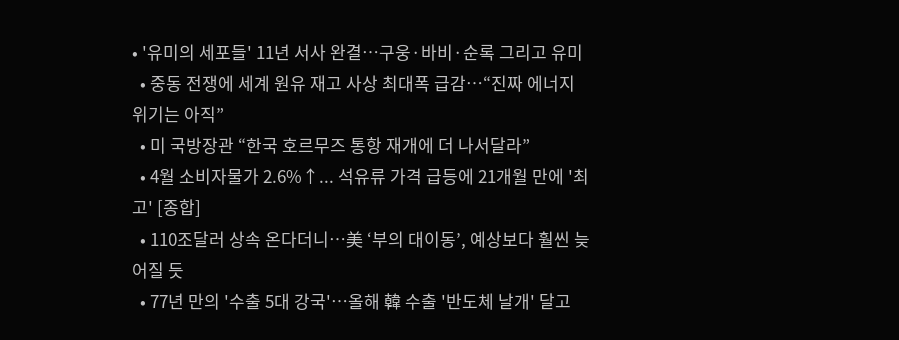• '유미의 세포들' 11년 서사 완결…구웅·바비·순록 그리고 유미
  • 중동 전쟁에 세계 원유 재고 사상 최대폭 급감⋯“진짜 에너지 위기는 아직”
  • 미 국방장관 “한국 호르무즈 통항 재개에 더 나서달라”
  • 4월 소비자물가 2.6%↑... 석유류 가격 급등에 21개월 만에 '최고' [종합]
  • 110조달러 상속 온다더니…美 ‘부의 대이동’, 예상보다 훨씬 늦어질 듯
  • 77년 만의 '수출 5대 강국'⋯올해 韓 수출 '반도체 날개' 달고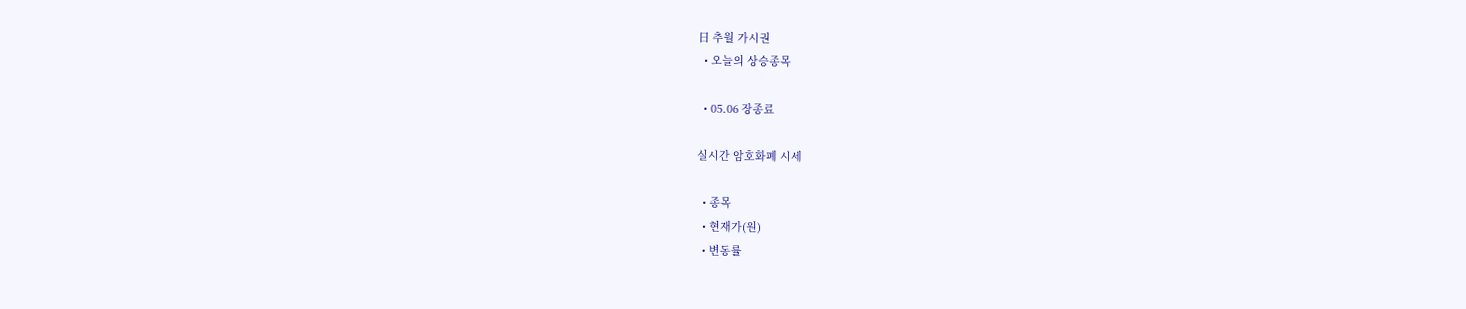日 추월 가시권
  • 오늘의 상승종목

  • 05.06 장종료

실시간 암호화폐 시세

  • 종목
  • 현재가(원)
  • 변동률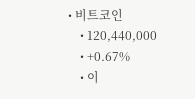• 비트코인
    • 120,440,000
    • +0.67%
    • 이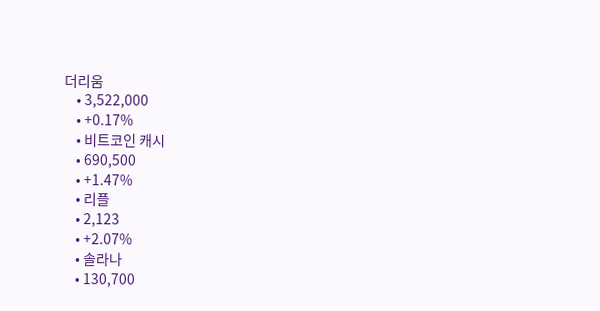더리움
    • 3,522,000
    • +0.17%
    • 비트코인 캐시
    • 690,500
    • +1.47%
    • 리플
    • 2,123
    • +2.07%
    • 솔라나
    • 130,700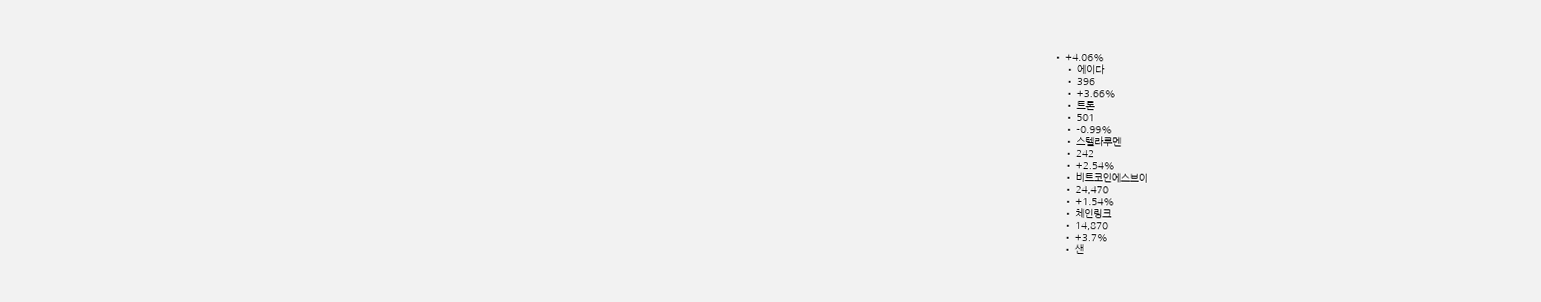• +4.06%
    • 에이다
    • 396
    • +3.66%
    • 트론
    • 501
    • -0.99%
    • 스텔라루멘
    • 242
    • +2.54%
    • 비트코인에스브이
    • 24,470
    • +1.54%
    • 체인링크
    • 14,870
    • +3.7%
    • 샌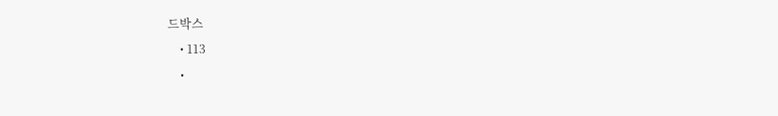드박스
    • 113
    •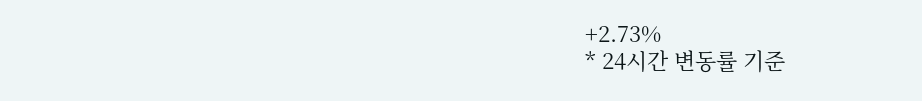+2.73%
* 24시간 변동률 기준